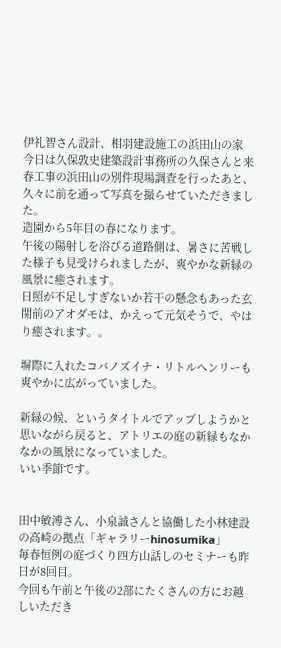伊礼智さん設計、相羽建設施工の浜田山の家
今日は久保敦史建築設計事務所の久保さんと来春工事の浜田山の別件現場調査を行ったあと、久々に前を通って写真を撮らせていただきました。
造園から5年目の春になります。
午後の陽射しを浴びる道路側は、暑さに苦戦した様子も見受けられましたが、爽やかな新緑の風景に癒されます。
日照が不足しすぎないか若干の懸念もあった玄関前のアオダモは、かえって元気そうで、やはり癒されます。。

塀際に入れたコバノズイナ・リトルヘンリーも爽やかに広がっていました。

新緑の候、というタイトルでアップしようかと思いながら戻ると、アトリエの庭の新緑もなかなかの風景になっていました。
いい季節です。


田中敏溥さん、小泉誠さんと協働した小林建設の高崎の拠点「ギャラリーhinosumika」
毎春恒例の庭づくり四方山話しのセミナーも昨日が8回目。
今回も午前と午後の2部にたくさんの方にお越しいただき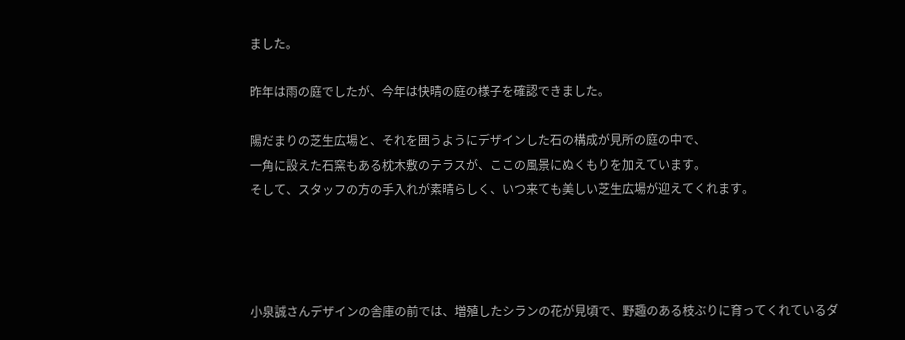ました。

昨年は雨の庭でしたが、今年は快晴の庭の様子を確認できました。

陽だまりの芝生広場と、それを囲うようにデザインした石の構成が見所の庭の中で、
一角に設えた石窯もある枕木敷のテラスが、ここの風景にぬくもりを加えています。
そして、スタッフの方の手入れが素晴らしく、いつ来ても美しい芝生広場が迎えてくれます。




小泉誠さんデザインの舎庫の前では、増殖したシランの花が見頃で、野趣のある枝ぶりに育ってくれているダ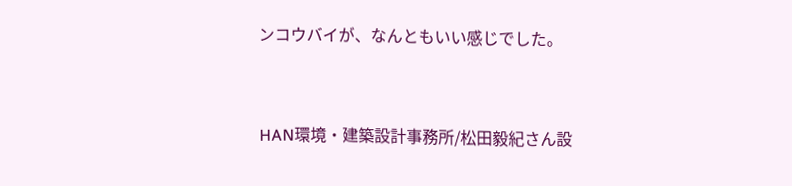ンコウバイが、なんともいい感じでした。


HAN環境・建築設計事務所/松田毅紀さん設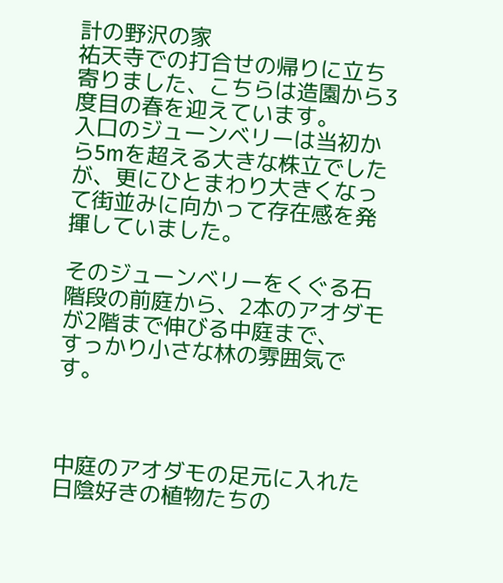計の野沢の家
祐天寺での打合せの帰りに立ち寄りました、こちらは造園から3度目の春を迎えています。
入口のジューンベリーは当初から5mを超える大きな株立でしたが、更にひとまわり大きくなって街並みに向かって存在感を発揮していました。

そのジューンベリーをくぐる石階段の前庭から、2本のアオダモが2階まで伸びる中庭まで、
すっかり小さな林の雰囲気です。



中庭のアオダモの足元に入れた日陰好きの植物たちの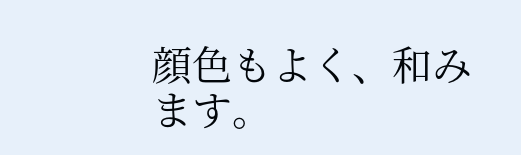顔色もよく、和みます。